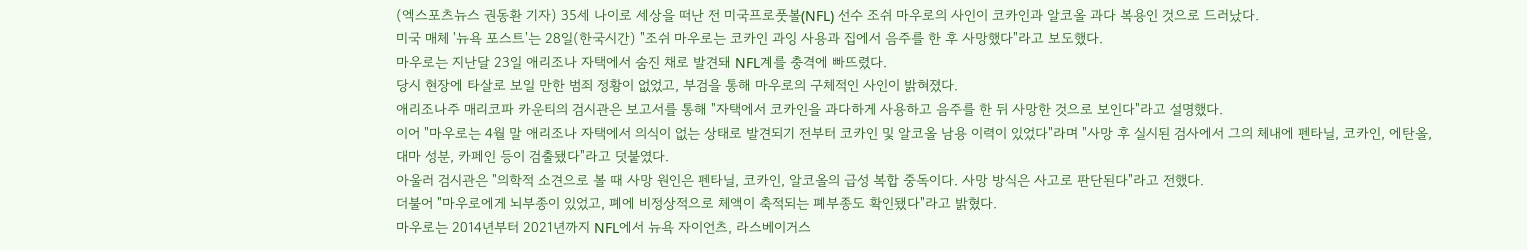(엑스포츠뉴스 권동환 기자) 35세 나이로 세상을 떠난 전 미국프로풋볼(NFL) 선수 조쉬 마우로의 사인이 코카인과 알코올 과다 복용인 것으로 드러났다.
미국 매체 '뉴욕 포스트'는 28일(한국시간) "조쉬 마우로는 코카인 과잉 사용과 집에서 음주를 한 후 사망했다"라고 보도했다.
마우로는 지난달 23일 애리조나 자택에서 숨진 채로 발견돼 NFL계를 충격에 빠뜨렸다.
당시 현장에 타살로 보일 만한 범죄 정황이 없었고, 부검을 통해 마우로의 구체적인 사인이 밝혀졌다.
애리조나주 매리코파 카운티의 검시관은 보고서를 통해 "자택에서 코카인을 과다하게 사용하고 음주를 한 뒤 사망한 것으로 보인다"라고 설명했다.
이어 "마우로는 4월 말 애리조나 자택에서 의식이 없는 상태로 발견되기 전부터 코카인 및 알코올 남용 이력이 있었다"라며 "사망 후 실시된 검사에서 그의 체내에 펜타닐, 코카인, 에탄올, 대마 성분, 카페인 등이 검출됐다"라고 덧붙였다.
아울러 검시관은 "의학적 소견으로 볼 때 사망 원인은 펜타닐, 코카인, 알코올의 급성 복합 중독이다. 사망 방식은 사고로 판단된다"라고 전했다.
더불어 "마우로에게 뇌부종이 있었고, 폐에 비정상적으로 체액이 축적되는 폐부종도 확인됐다"라고 밝혔다.
마우로는 2014년부터 2021년까지 NFL에서 뉴욕 자이언츠, 라스베이거스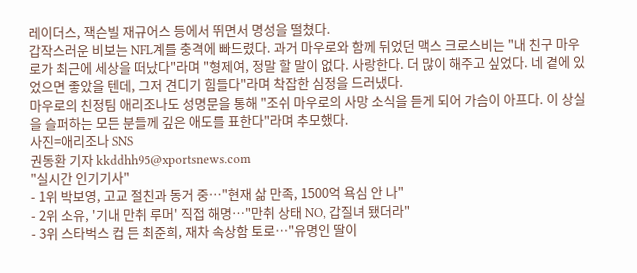레이더스, 잭슨빌 재규어스 등에서 뛰면서 명성을 떨쳤다.
갑작스러운 비보는 NFL계를 충격에 빠드렸다. 과거 마우로와 함께 뒤었던 맥스 크로스비는 "내 친구 마우로가 최근에 세상을 떠났다"라며 "형제여, 정말 할 말이 없다. 사랑한다. 더 많이 해주고 싶었다. 네 곁에 있었으면 좋았을 텐데, 그저 견디기 힘들다"라며 착잡한 심정을 드러냈다.
마우로의 친정팀 애리조나도 성명문을 통해 "조쉬 마우로의 사망 소식을 듣게 되어 가슴이 아프다. 이 상실을 슬퍼하는 모든 분들께 깊은 애도를 표한다"라며 추모했다.
사진=애리조나 SNS
권동환 기자 kkddhh95@xportsnews.com
"실시간 인기기사"
- 1위 박보영, 고교 절친과 동거 중…"현재 삶 만족, 1500억 욕심 안 나"
- 2위 소유, '기내 만취 루머' 직접 해명…"만취 상태 NO, 갑질녀 됐더라"
- 3위 스타벅스 컵 든 최준희, 재차 속상함 토로…"유명인 딸이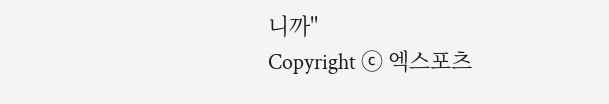니까"
Copyright ⓒ 엑스포츠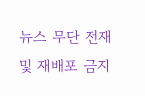뉴스 무단 전재 및 재배포 금지